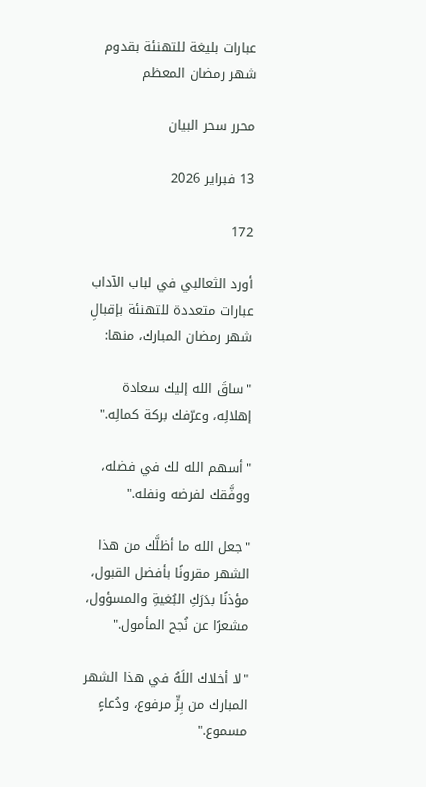عبارات بليغة للتهنئة بقدوم شهر رمضان المعظم

محرر سحر البيان

13 فبراير 2026

172

أورد الثعالبي في لباب الآداب عبارات متعددة للتهنئة بإقبالِ شهر ‌رمضان المبارك، منها:

"ساقَ الله إليك سعادة إهلالِه، وعرّفك بركة كمالِه."

"أسهم الله لك في فضله، ووفَّقك لفرضه ونفله."

"جعل الله ما أظلَّك من هذا الشهر مقرونًا بأفضل القبول، مؤذنًا بدَرَكِ البُغيةِ والمسؤول، مشعرًا عن نُجح المأمول."

"لا أخلاك اللَهُ في هذا الشهر المبارك من بِرٍّ مرفوع، ودُعاءٍ مسموع."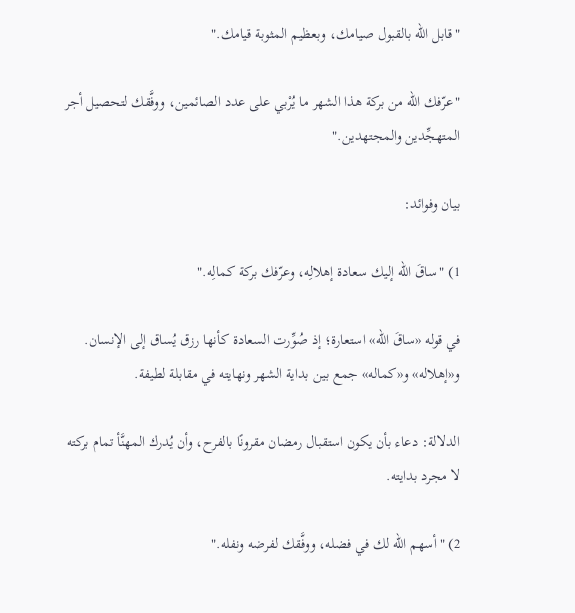"قابل الله بالقبول صيامك، وبعظيم المثوبة قيامك."

"عرّفك الله من بركة هذا الشهر ما يُرْبي على عدد الصائمين، ووفَّقك لتحصيل أجر المتهجِّدين والمجتهدين."

بيان وفوائد:

1) "ساقَ الله إليك سعادة إهلالِه، وعرّفك بركة كمالِه."

في قوله «ساقَ الله» استعارة؛ إذ صُوِّرت السعادة كأنها رزق يُساق إلى الإنسان. و«إهلاله» و«كماله» جمع بين بداية الشهر ونهايته في مقابلة لطيفة.

الدلالة: دعاء بأن يكون استقبال رمضان مقرونًا بالفرح، وأن يُدرك المهنَّأ تمام بركته لا مجرد بدايته.

2) "أسهم الله لك في فضله، ووفَّقك لفرضه ونفله."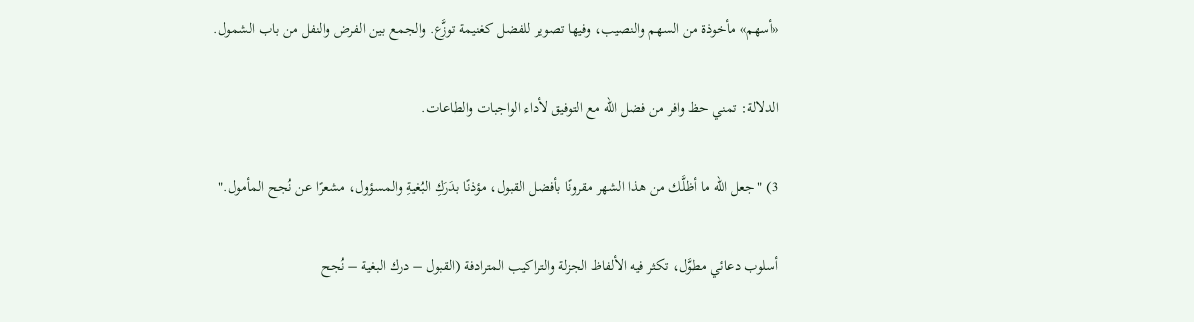«أسهم» مأخوذة من السهم والنصيب، وفيها تصوير للفضل كغنيمة توزَّع. والجمع بين الفرض والنفل من باب الشمول.

الدلالة: تمني حظ وافر من فضل الله مع التوفيق لأداء الواجبات والطاعات.

3) "جعل الله ما أظلَّك من هذا الشهر مقرونًا بأفضل القبول، مؤذنًا بدَرَكِ البُغيةِ والمسؤول، مشعرًا عن نُجح المأمول."

أسلوب دعائي مطوَّل، تكثر فيه الألفاظ الجزلة والتراكيب المترادفة (القبول – درك البغية – نُجح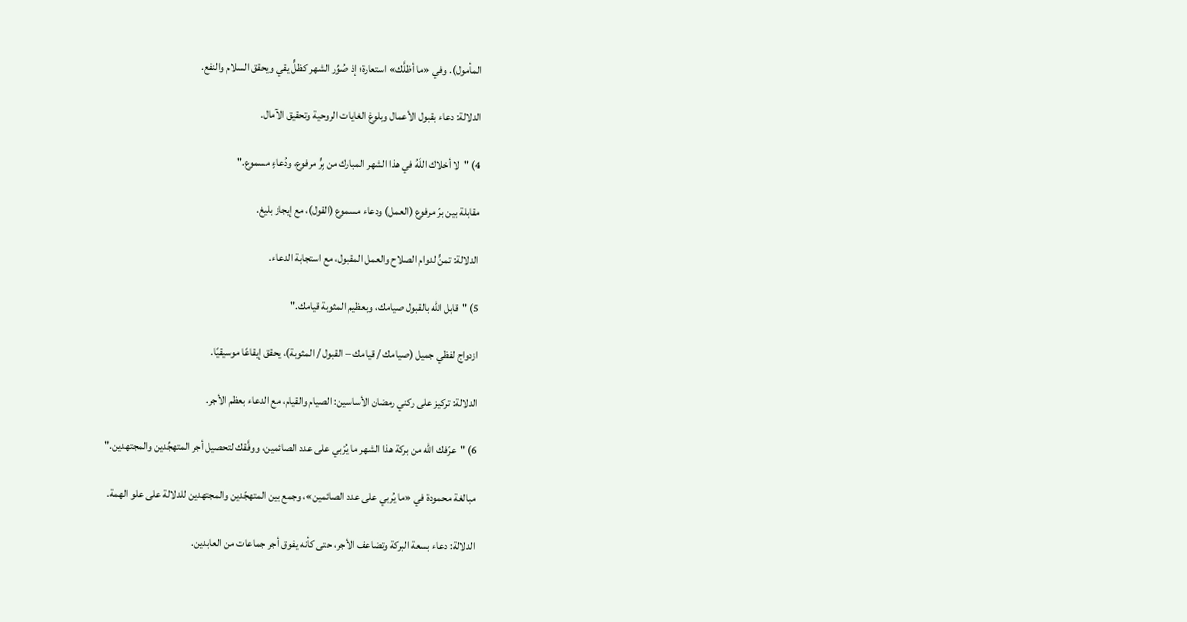المأمول). وفي «ما أظلَّك» استعارة؛ إذ صُوِّر الشهر كظلٍّ يقي ويحقق السلام والنفع.

الدلالة: دعاء بقبول الأعمال وبلوغ الغايات الروحية وتحقيق الآمال.

4) "لا أخلاك اللَهُ في هذا الشهر المبارك من بِرٍّ مرفوع، ودُعاءٍ مسموع."

مقابلة بين برّ مرفوع (العمل) ودعاء مسموع (القول)، مع إيجاز بليغ.

الدلالة: تمنٍّ لدوام الصلاح والعمل المقبول، مع استجابة الدعاء.

5) "قابل الله بالقبول صيامك، وبعظيم المثوبة قيامك."

ازدواج لفظي جميل (صيامك / قيامك – القبول / المثوبة)، يحقق إيقاعًا موسيقيًا.

الدلالة: تركيز على ركني رمضان الأساسين: الصيام والقيام، مع الدعاء بعظم الأجر.

6) "عرّفك الله من بركة هذا الشهر ما يُرْبي على عدد الصائمين، ووفَّقك لتحصيل أجر المتهجِّدين والمجتهدين."

مبالغة محمودة في «ما يُربي على عدد الصائمين»، وجمع بين المتهجّدين والمجتهدين للدلالة على علو الهمة.

الدلالة: دعاء بسعة البركة وتضاعف الأجر، حتى كأنه يفوق أجر جماعات من العابدين.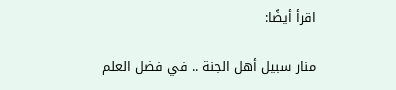اقرأ أيضًا:

منار سبيل أهل الجنة .. في فضل العلم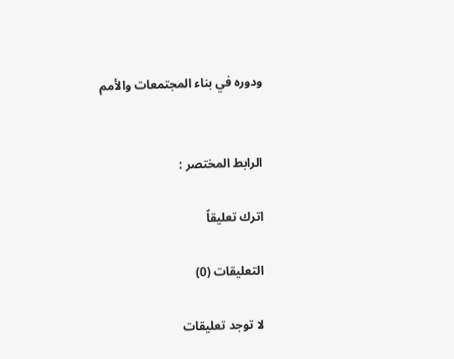ودوره في بناء المجتمعات والأمم


الرابط المختصر :

اترك تعليقاً

التعليقات (0)

لا توجد تعليقات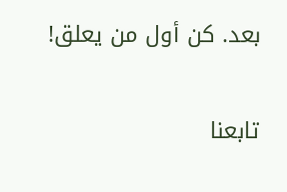بعد. كن أول من يعلق!

تابعنا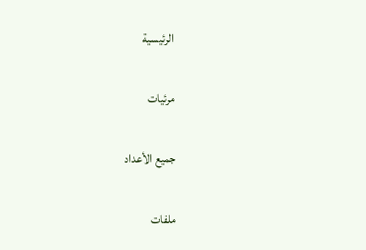الرئيسية

مرئيات

جميع الأعداد

ملفات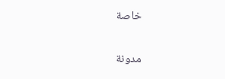خاصة

مدونة